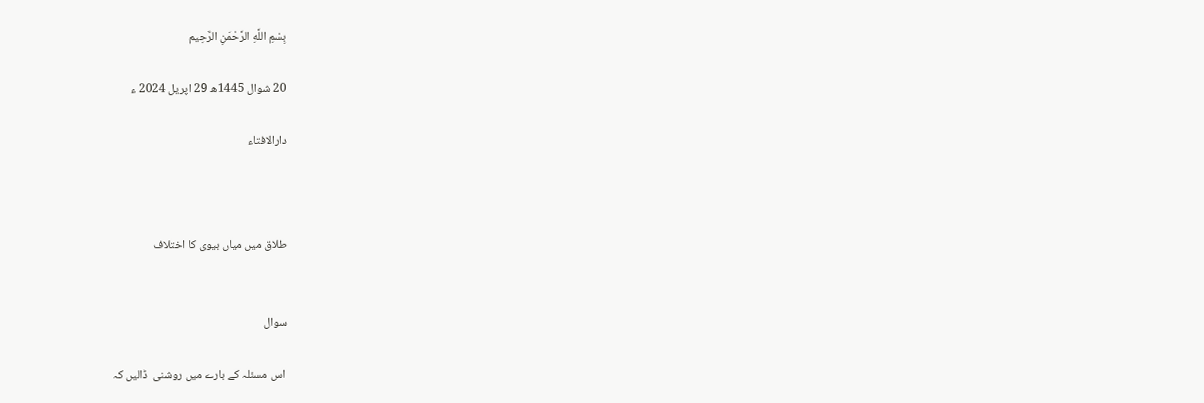بِسْمِ اللَّهِ الرَّحْمَنِ الرَّحِيم

20 شوال 1445ھ 29 اپریل 2024 ء

دارالافتاء



طلاق میں میاں بیوی کا اختلاف


سوال

 اس مسئلہ کے بارے میں روشنی  ڈالیں کہ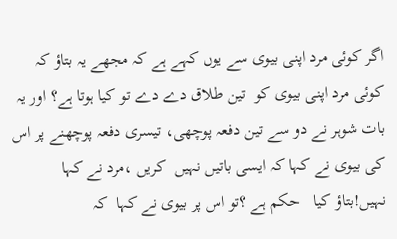اگر کوئی مرد اپنی بیوی سے یوں کہے ہے کہ مجھے یہ بتاؤ کہ کوئی مرد اپنی بیوی کو  تین طلاق دے دے تو کیا ہوتا ہے؟ اور یہ بات شوہر نے دو سے تین دفعہ پوچھی، تیسری دفعہ پوچھنے پر اس کی بیوی نے کہا کہ ایسی باتیں نہیں  کریں ،مرد نے کہا نہیں!بتاؤ کیا   حکم ہے ؟تو اس پر بیوی نے کہا  کہ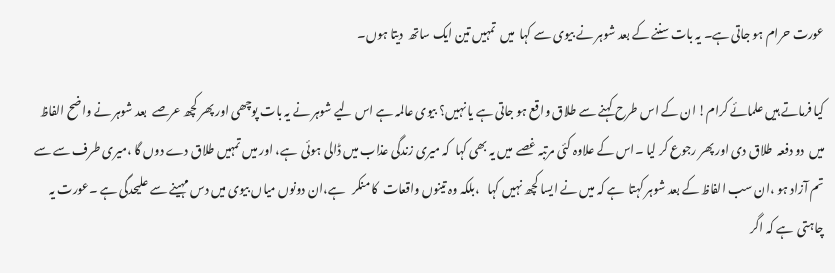عورت حرام ہو جاتی ہے۔ یہ بات سننے کے بعد شوہر نے بیوی سے کہا  میں  تمہیں تین ایک ساتھ  دیتا ہوں۔

کیا فرماتے ہیں علمائے کرام! ان کے اس طرح کہنے سے طلاق واقع ہو جاتی ہے یا نہیں؟ بیوی عالمہ ہے اس لیے شوہر نے یہ بات پوچھی اور پھر کچھ عرصے  بعد شوہر نے واضح الفاظ میں  دو دفعہ  طلاق دی اور پھر رجوع کر لیا ۔اس کے علاوہ کئی مرتبہ غصے  میں یہ بھی کہا  کہ میری زندگی عذاب میں ڈالی ہوئی  ہے، اور میں تمہیں طلاق دے دوں گا ،میری طرف سے سے تم آزاد ہو ،ان سب الفاظ کے بعد شوہر کہتا  ہے کہ میں نے ایسا کچھ نہیں کہا   ،بلکہ وہ تینوں واقعات  کا منکر   ہے،ان دونوں میاں بیوی میں دس مہینے سے علیحدگی ہے ۔عورت یہ چاہتی  ہے کہ اگر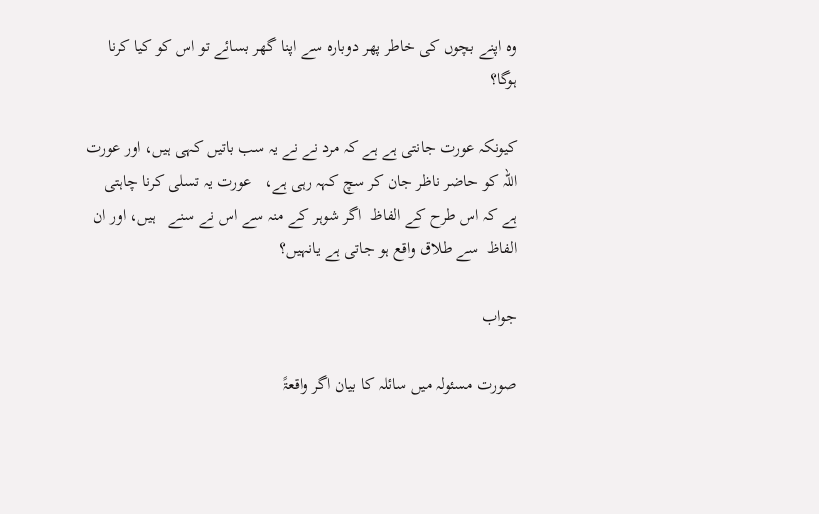وہ اپنے بچوں کی خاطر پھر دوبارہ سے اپنا گھر بسائے تو اس کو کیا کرنا ہوگا؟

کیونکہ عورت جانتی ہے ہے کہ مرد نے نے یہ سب باتیں کہی ہیں، اور عورت اللہ کو حاضر ناظر جان کر سچ کہہ رہی ہے،   عورت یہ تسلی کرنا چاہتی  ہے کہ اس طرح کے الفاظ  اگر شوہر کے منہ سے اس نے سنے   ہیں، اور ان الفاظ  سے طلاق واقع ہو جاتی ہے یانہیں؟

جواب

صورت مسئولہ میں سائلہ کا بیان اگر واقعۃً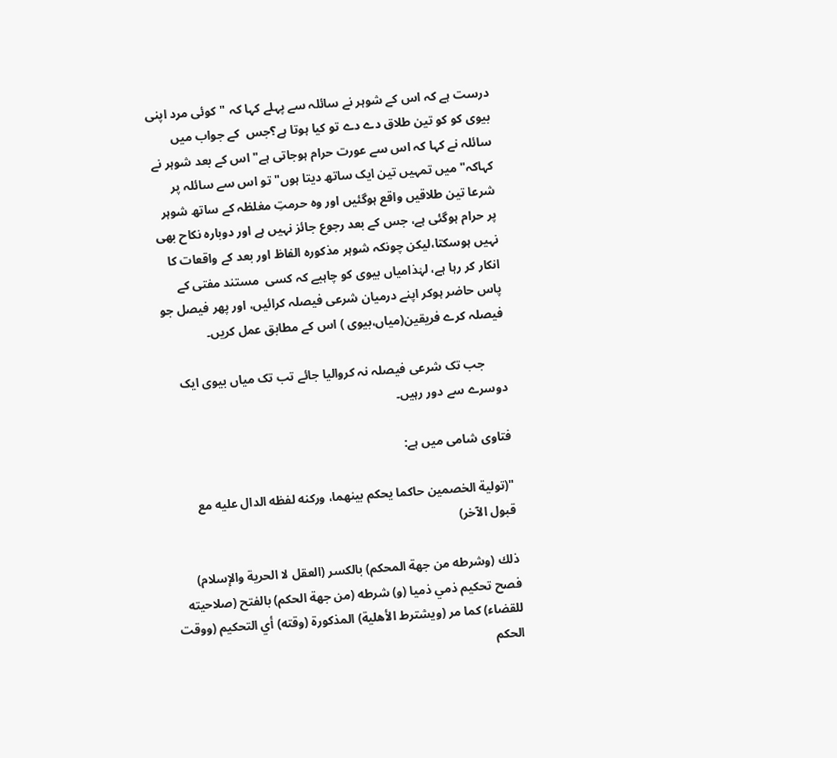درست ہے کہ اس کے شوہر نے سائلہ سے پہلے کہا کہ "کوئی مرد اپنی بیوی کو کو تین طلاق دے دے تو کیا ہوتا ہے؟جس  کے جواب میں سائلہ نے کہا کہ اس سے عورت حرام ہوجاتی ہے"اس کے بعد شوہر نے کہاکہ" میں تمہیں تین ایک ساتھ دیتا ہوں" تو اس سے سائلہ پر شرعا تین طلاقیں واقع ہوگئیں اور وہ حرمتِ مغلظہ کے ساتھ شوہر پر حرام ہوگئی ہے، جس کے بعد رجوع جائز نہیں ہے اور دوبارہ نکاح بھی نہیں ہوسکتا،لیکن چونکہ شوہر مذکورہ الفاظ اور بعد کے واقعات کا انکار کر رہا ہے، لہٰذامیاں بیوی کو چاہیے کہ کسی  مستند مفتی کے پاس حاضر ہوکر اپنے درمیان شرعی فیصلہ کرائیں، اور پھر فیصل جو فیصلہ کرے فریقین(میاں،بیوی ) اس کے مطابق عمل کریں۔

       جب تک شرعی فیصلہ نہ کروالیا جائے تب تک میاں بیوی ایک دوسرے سے دور رہیں۔

فتاوی شامی میں ہے:

"(تولية الخصمين حاكما يحكم بينهما، وركنه لفظه الدال عليه مع قبول الآخر)

ذلك (وشرطه من جهة المحكم) بالكسر (العقل لا الحرية والإسلام) فصح تحكيم ذمي ذميا (و) شرطه (من جهة الحكم) بالفتح (صلاحيته للقضاء) كما مر (ويشترط الأهلية) المذكورة (وقته) أي التحكيم (ووقت الحكم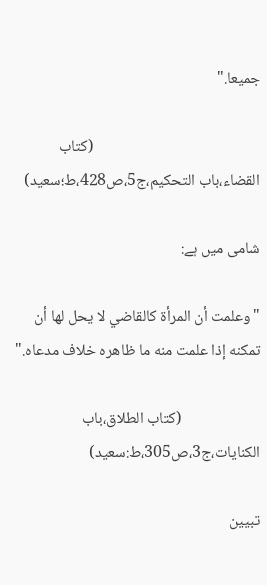جميعا."

                                               (کتاب القضاء،باب التحکیم،ج5،ص428،ط؛سعید)

شامی میں ہے:

"وعلمت أن ‌المرأة ‌كالقاضي لا يحل لها أن تمكنه إذا علمت منه ما ظاهره خلاف مدعاه."

                      (کتاب الطلاق،باب الکنایات،ج3،ص305،ط:سعید)

تبیین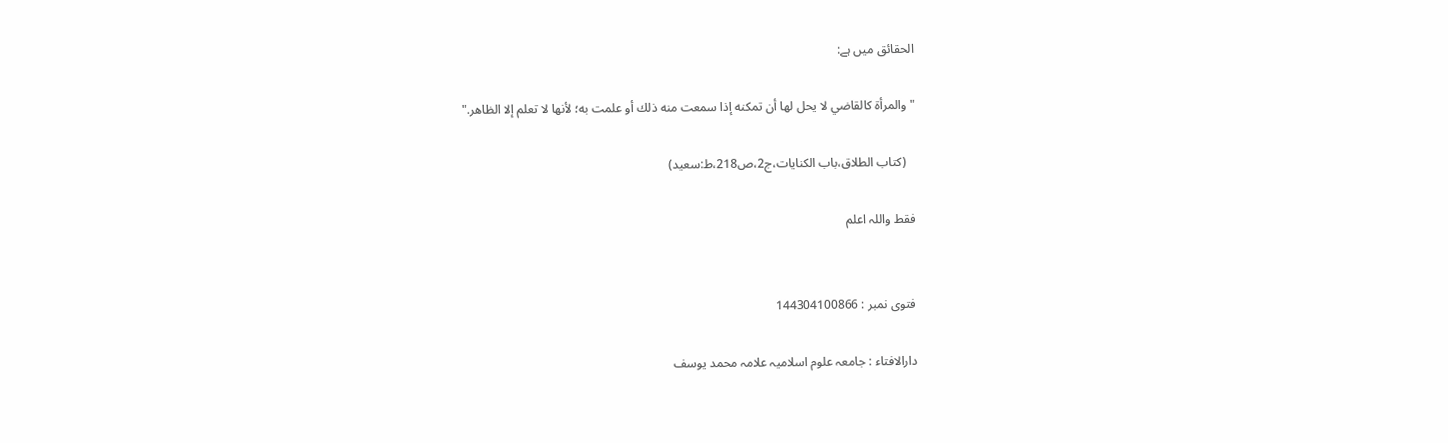الحقائق میں ہے:

"والمرأة ‌كالقاضي لا يحل لها أن تمكنه إذا سمعت منه ذلك أو علمت به؛ لأنها لا تعلم إلا الظاهر."

   (کتاب الطلاق،باب الکنایات،ج2،ص218،ط:سعید)

فقط واللہ اعلم


فتوی نمبر : 144304100866

دارالافتاء : جامعہ علوم اسلامیہ علامہ محمد یوسف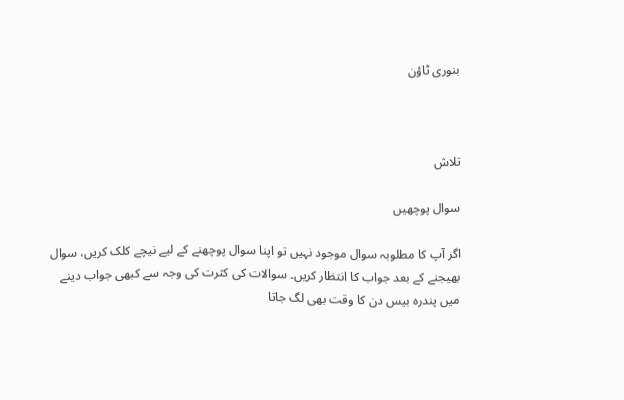بنوری ٹاؤن



تلاش

سوال پوچھیں

اگر آپ کا مطلوبہ سوال موجود نہیں تو اپنا سوال پوچھنے کے لیے نیچے کلک کریں، سوال بھیجنے کے بعد جواب کا انتظار کریں۔ سوالات کی کثرت کی وجہ سے کبھی جواب دینے میں پندرہ بیس دن کا وقت بھی لگ جاتا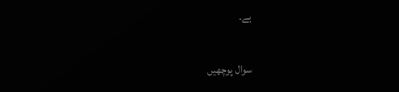ہے۔

سوال پوچھیں